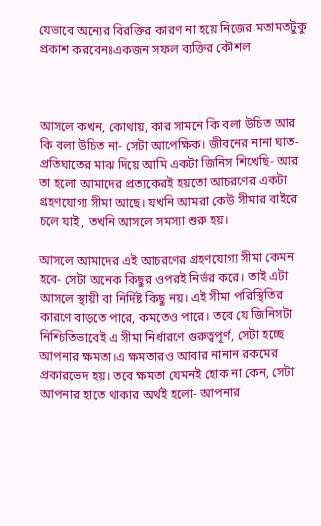যেভাবে অন্যের বিরক্তির কারণ না হয়ে নিজের মতামতটুকু প্রকাশ করবেনঃএকজন সফল ব্যক্তির কৌশল



আসলে কখন, কোথায়, কার সামনে কি বলা উচিত আর কি বলা উচিত না- সেটা আপেক্ষিক। জীবনের নানা ঘাত-প্রতিঘাতের মাঝ দিয়ে আমি একটা জিনিস শিখেছি- আর তা হলো আমাদের প্রত্যকেরই হয়তো আচরণের একটা গ্রহণযোগ্য সীমা আছে। যখনি আমরা কেউ সীমার বাইরে চলে যাই, তখনি আসলে সমস্যা শুরু হয়।

আসলে আমাদের এই আচরণের গ্রহণযোগ্য সীমা কেমন হবে- সেটা অনেক কিছুর ওপরই নির্ভর করে। তাই এটা আসলে স্থায়ী বা নির্দিষ্ট কিছু নয়। এই সীমা পরিস্থিতির কারণে বাড়তে পারে, কমতেও পারে। তবে যে জিনিসটা নিশ্চিতিভাবেই এ সীমা নির্ধারণে গুরুত্বপূর্ণ, সেটা হচ্ছে আপনার ক্ষমতা।এ ক্ষমতারও আবার নানান রকমের প্রকারভেদ হয়। তবে ক্ষমতা যেমনই হোক না কেন, সেটা আপনার হাতে থাকার অর্থই হলো- আপনার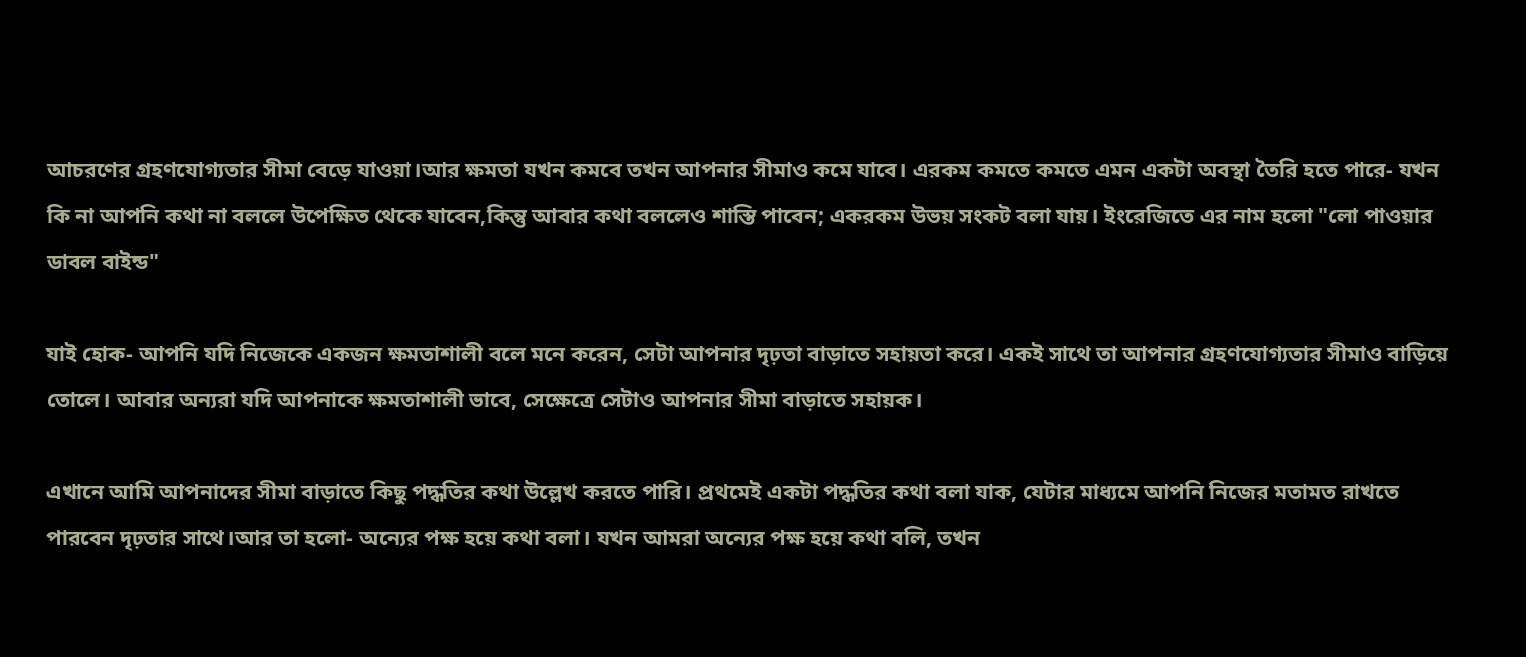আচরণের গ্রহণযোগ্যতার সীমা বেড়ে যাওয়া।আর ক্ষমতা যখন কমবে তখন আপনার সীমাও কমে যাবে। এরকম কমতে কমতে এমন একটা অবস্থা তৈরি হতে পারে- যখন কি না আপনি কথা না বললে উপেক্ষিত থেকে যাবেন,কিন্তু আবার কথা বললেও শাস্তি পাবেন; একরকম উভয় সংকট বলা যায়। ইংরেজিতে এর নাম হলো "লো পাওয়ার ডাবল বাইন্ড"

যাই হোক- আপনি যদি নিজেকে একজন ক্ষমতাশালী বলে মনে করেন, সেটা আপনার দৃঢ়তা বাড়াতে সহায়তা করে। একই সাথে তা আপনার গ্রহণযোগ্যতার সীমাও বাড়িয়ে তোলে। আবার অন্যরা যদি আপনাকে ক্ষমতাশালী ভাবে, সেক্ষেত্রে সেটাও আপনার সীমা বাড়াতে সহায়ক।

এখানে আমি আপনাদের সীমা বাড়াতে কিছু পদ্ধতির কথা উল্লেখ করতে পারি। প্রথমেই একটা পদ্ধতির কথা বলা যাক, যেটার মাধ্যমে আপনি নিজের মতামত রাখতে পারবেন দৃঢ়তার সাথে।আর তা হলো- অন্যের পক্ষ হয়ে কথা বলা। যখন আমরা অন্যের পক্ষ হয়ে কথা বলি, তখন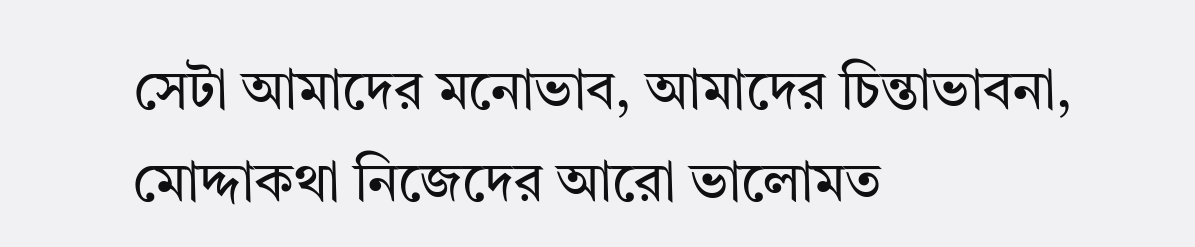সেটা আমাদের মনোভাব, আমাদের চিন্তাভাবনা, মোদ্দাকথা নিজেদের আরো ভালোমত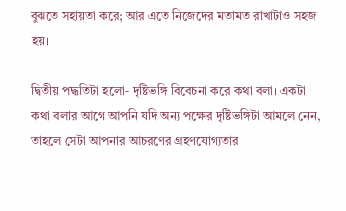বুঝতে সহায়তা করে; আর এতে নিজেদের মতামত রাখাটাও সহজ হয়।

দ্বিতীয় পদ্ধতিটা হলো- দৃষ্টিভঙ্গি বিবেচনা করে কথা বলা। একটা কথা বলার আগে আপনি যদি অন্য পক্ষের দৃষ্টিভঙ্গিটা আমলে নেন, তাহলে সেটা আপনার আচরণের গ্রহণযোগ্যতার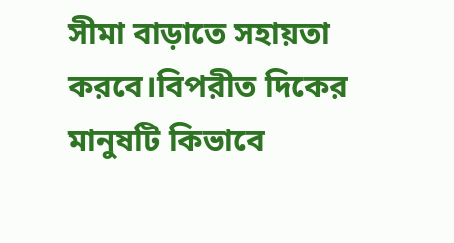সীমা বাড়াতে সহায়তা করবে।বিপরীত দিকের মানুষটি কিভাবে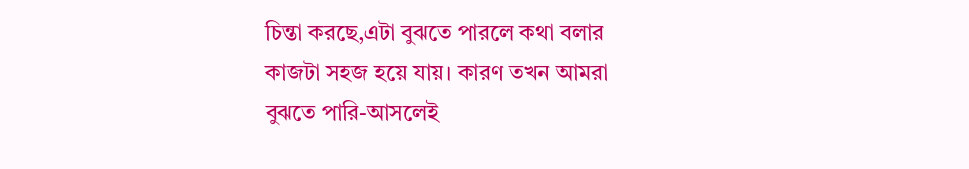চিন্তা করছে,এটা বুঝতে পারলে কথা বলার কাজটা সহজ হয়ে যায়। কারণ তখন আমরা বুঝতে পারি-আসলেই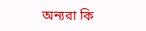অন্যরা কি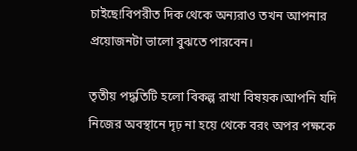চাইছে!বিপরীত দিক থেকে অন্যরাও তখন আপনার প্রয়োজনটা ভালো বুঝতে পারবেন।

তৃতীয় পদ্ধতিটি হলো বিকল্প রাখা বিষয়ক।আপনি যদি নিজের অবস্থানে দৃঢ় না হয়ে থেকে বরং অপর পক্ষকে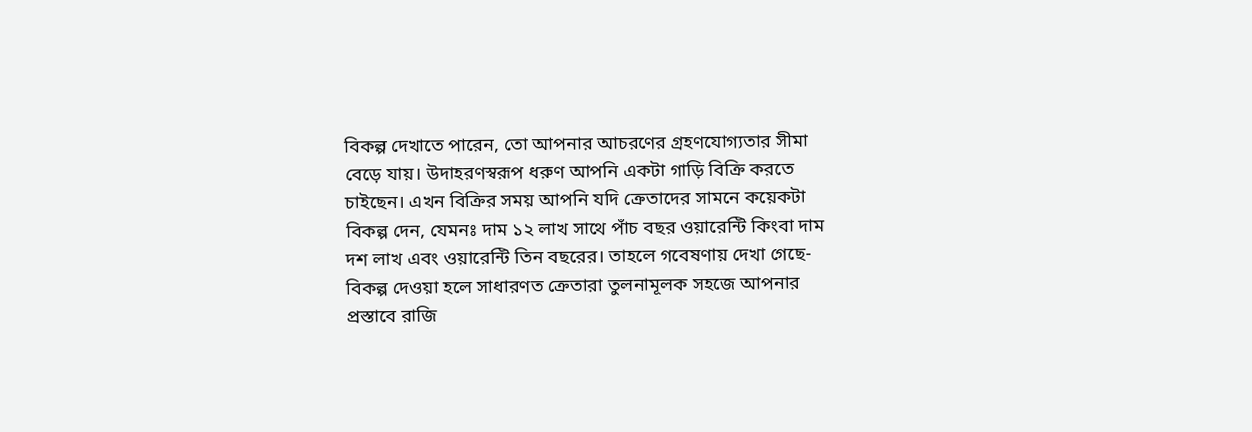বিকল্প দেখাতে পারেন, তো আপনার আচরণের গ্রহণযোগ্যতার সীমা বেড়ে যায়। উদাহরণস্বরূপ ধরুণ আপনি একটা গাড়ি বিক্রি করতে চাইছেন। এখন বিক্রির সময় আপনি যদি ক্রেতাদের সামনে কয়েকটা বিকল্প দেন, যেমনঃ দাম ১২ লাখ সাথে পাঁচ বছর ওয়ারেন্টি কিংবা দাম দশ লাখ এবং ওয়ারেন্টি তিন বছরের। তাহলে গবেষণায় দেখা গেছে- বিকল্প দেওয়া হলে সাধারণত ক্রেতারা তুলনামূলক সহজে আপনার প্রস্তাবে রাজি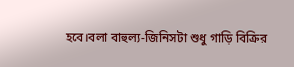হবে।বলা বাহুল্য-জিনিসটা শুধু গাড়ি বিক্রির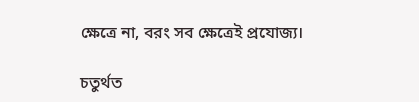ক্ষেত্রে না, বরং সব ক্ষেত্রেই প্রযোজ্য।

চতুর্থত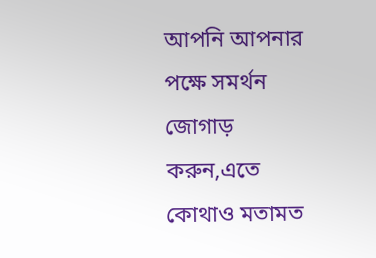আপনি আপনার পক্ষে সমর্থন জোগাড় করুন,এতে কোথাও মতামত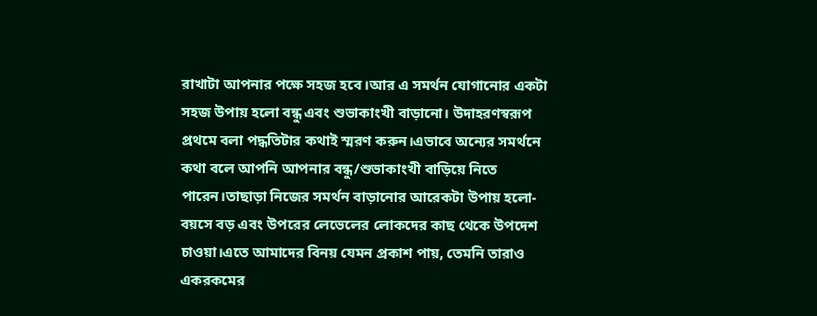রাখাটা আপনার পক্ষে সহজ হবে।আর এ সমর্থন যোগানোর একটা সহজ উপায় হলো বন্ধু এবং শুভাকাংখী বাড়ানো। উদাহরণস্বরূপ প্রথমে বলা পদ্ধতিটার কথাই স্মরণ করুন।এভাবে অন্যের সমর্থনে কথা বলে আপনি আপনার বন্ধু/শুভাকাংখী বাড়িয়ে নিতে পারেন।তাছাড়া নিজের সমর্থন বাড়ানোর আরেকটা উপায় হলো-বয়সে বড় এবং উপরের লেভেলের লোকদের কাছ থেকে উপদেশ চাওয়া।এতে আমাদের বিনয় যেমন প্রকাশ পায়, তেমনি তারাও একরকমের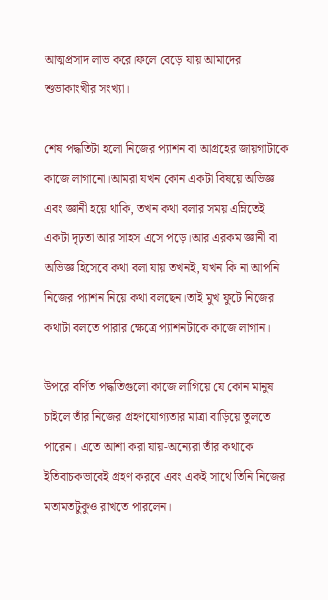আত্মপ্রসাদ লাভ করে।ফলে বেড়ে যায় আমাদের শুভাকাংখীর সংখ্যা।

শেষ পদ্ধতিটা হলো নিজের প্যাশন বা আগ্রহের জায়গাটাকে কাজে লাগানো।আমরা যখন কোন একটা বিষয়ে অভিজ্ঞ এবং জ্ঞানী হয়ে থাকি, তখন কথা বলার সময় এম্নিতেই একটা দৃঢ়তা আর সাহস এসে পড়ে।আর এরকম জ্ঞানী বা অভিজ্ঞ হিসেবে কথা বলা যায় তখনই, যখন কি না আপনি নিজের প্যাশন নিয়ে কথা বলছেন।তাই মুখ ফুটে নিজের কথাটা বলতে পারার ক্ষেত্রে প্যাশনটাকে কাজে লাগান।

উপরে বর্ণিত পদ্ধতিগুলো কাজে লাগিয়ে যে কোন মানুষ চাইলে তাঁর নিজের গ্রহণযোগ্যতার মাত্রা বাড়িয়ে তুলতে পারেন। এতে আশা করা যায়-অন্যেরা তাঁর কথাকে ইতিবাচকভাবেই গ্রহণ করবে এবং একই সাথে তিনি নিজের মতামতটুকুও রাখতে পারলেন।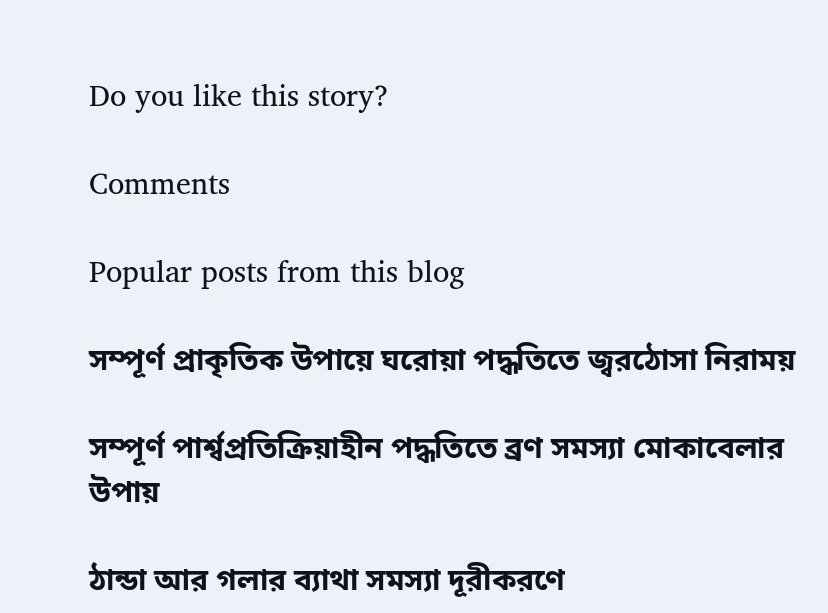Do you like this story?

Comments

Popular posts from this blog

সম্পূর্ণ প্রাকৃতিক উপায়ে ঘরোয়া পদ্ধতিতে জ্বরঠোসা নিরাময়

সম্পূর্ণ পার্শ্বপ্রতিক্রিয়াহীন পদ্ধতিতে ব্রণ সমস্যা মোকাবেলার উপায়

ঠান্ডা আর গলার ব্যাথা সমস্যা দূরীকরণে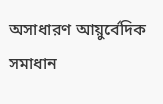অসাধারণ আয়ুর্বেদিক সমাধান